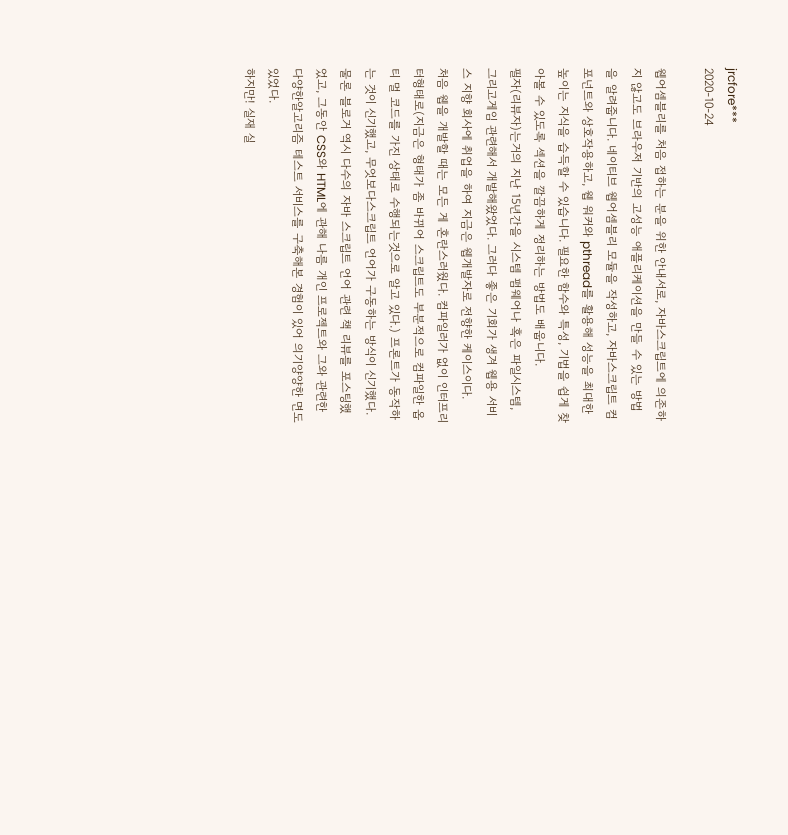jrcfore***
2020-10-24

웹어셈블리를 처음 접하는 분을 위한 안내서로, 자바스크립트에 의존하지 않고도 브라우저 기반의 고성능 애플리케이션을 만들 수 있는 방법을 알려줍니다. 네이티브 웹어셈블리 모듈을 작성하고, 자바스크립트 컴포넌트와 상호작용하고, 웹 워커와 pthread를 활용해 성능을 최대한 높이는 지식을 습득할 수 있습니다. 필요한 함수와 특성, 기법을 쉽게 찾아볼 수 있도록 섹션을 깔끔하게 정리하는 방법도 배웁니다.
필자(리뷰자)는거의 지난 15년간을 시스템 펌웨어나 혹은 파일시스템, 그리고게임 관련해서 개발해왔었다. 그러다 좋은 기회가 생겨 웹용 서비스 지향 회사에 취업을 하여 지금은 웹개발자로 전향한 케이스이다.
처음 웹을 개발할 때는 모든 게 혼란스러웠다. 컴파일러가 없이 인터프리터형태로(지금은 형태가 좀 바뀌어 스크립트도 부분적으로 컴파일한 옵티 멀 코드를 가진 상태로 수행되는것으로 알고 있다.) 프론트가 동작하는 것이 신기했고, 무엇보다스크립트 언어가 구동하는 방식이 신기했다.
물론 블로거 역시 다수의 자바 스크립트 언어 관련 책 리뷰를 포스팅했었고, 그동안 CSS와 HTML에 관해 나름 개인 프로젝트와 그와 관련한 다양한알고리즘 테스트 서비스를 구축해본 경험이 있어 의기양양한 면도 있었다.
하지만! 실재 실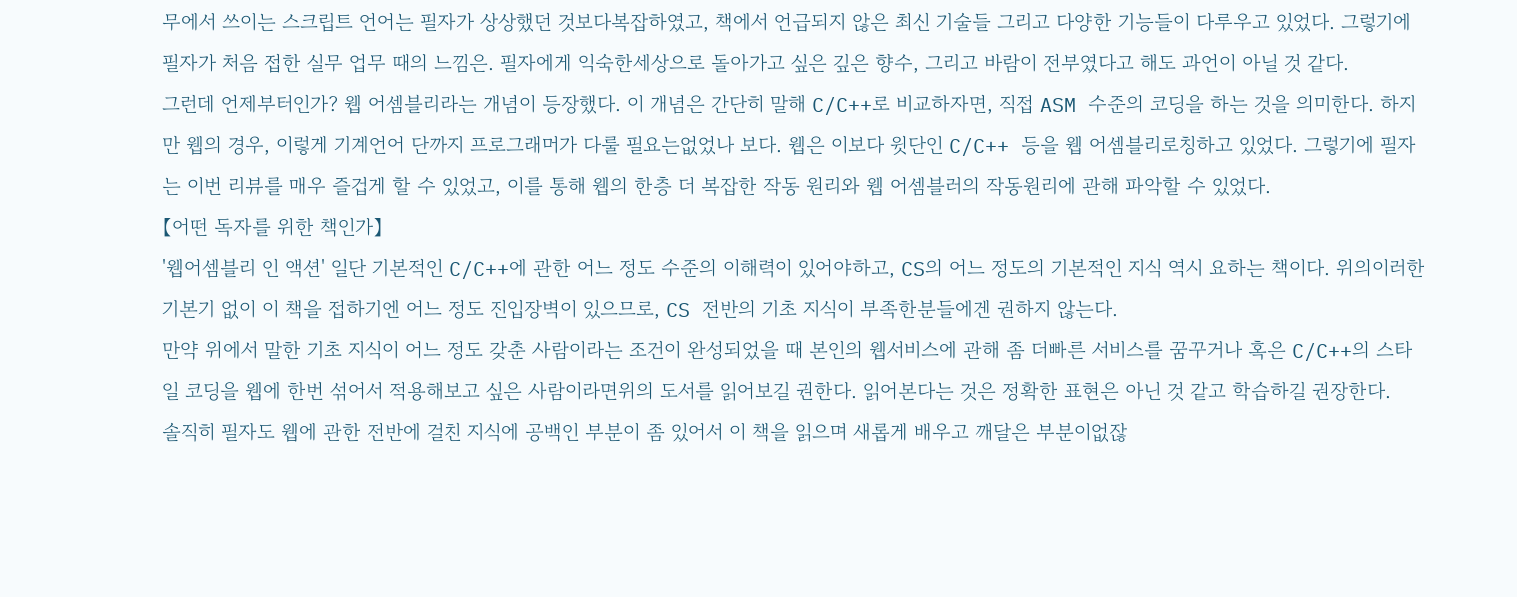무에서 쓰이는 스크립트 언어는 필자가 상상했던 것보다복잡하였고, 책에서 언급되지 않은 최신 기술들 그리고 다양한 기능들이 다루우고 있었다. 그렇기에 필자가 처음 접한 실무 업무 때의 느낌은. 필자에게 익숙한세상으로 돌아가고 싶은 깊은 향수, 그리고 바람이 전부였다고 해도 과언이 아닐 것 같다.
그런데 언제부터인가? 웹 어셈블리라는 개념이 등장했다. 이 개념은 간단히 말해 C/C++로 비교하자면, 직접 ASM 수준의 코딩을 하는 것을 의미한다. 하지만 웹의 경우, 이렇게 기계언어 단까지 프로그래머가 다룰 필요는없었나 보다. 웹은 이보다 윗단인 C/C++ 등을 웹 어셈블리로칭하고 있었다. 그렇기에 필자는 이번 리뷰를 매우 즐겁게 할 수 있었고, 이를 통해 웹의 한층 더 복잡한 작동 원리와 웹 어셈블러의 작동원리에 관해 파악할 수 있었다.
【어떤 독자를 위한 책인가】
'웹어셈블리 인 액션' 일단 기본적인 C/C++에 관한 어느 정도 수준의 이해력이 있어야하고, CS의 어느 정도의 기본적인 지식 역시 요하는 책이다. 위의이러한 기본기 없이 이 책을 접하기엔 어느 정도 진입장벽이 있으므로, CS 전반의 기초 지식이 부족한분들에겐 권하지 않는다.
만약 위에서 말한 기초 지식이 어느 정도 갖춘 사람이라는 조건이 완성되었을 때 본인의 웹서비스에 관해 좀 더빠른 서비스를 꿈꾸거나 혹은 C/C++의 스타일 코딩을 웹에 한번 섞어서 적용해보고 싶은 사람이라면위의 도서를 읽어보길 권한다. 읽어본다는 것은 정확한 표현은 아닌 것 같고 학습하길 권장한다.
솔직히 필자도 웹에 관한 전반에 걸친 지식에 공백인 부분이 좀 있어서 이 책을 읽으며 새롭게 배우고 깨달은 부분이없잖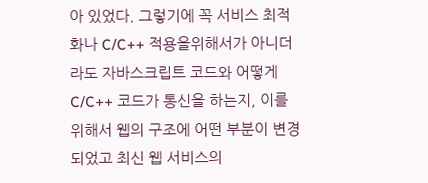아 있었다. 그렇기에 꼭 서비스 최적화나 C/C++ 적용을위해서가 아니더라도 자바스크립트 코드와 어떻게 C/C++ 코드가 통신을 하는지, 이를 위해서 웹의 구조에 어떤 부분이 변경되었고 최신 웹 서비스의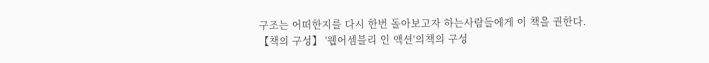구조는 어떠한지를 다시 한번 돌아보고자 하는사람들에게 이 책을 권한다.
【책의 구성】 '웹어셈블리 인 액션'의책의 구성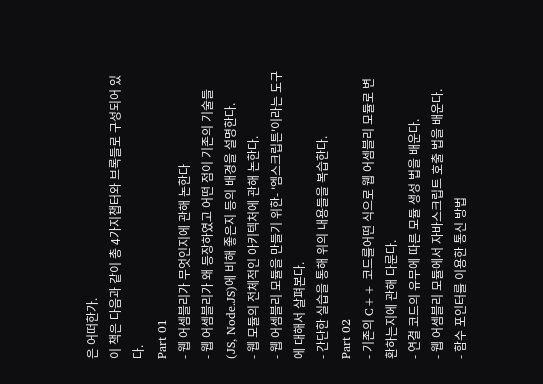은 어떠한가.
이 책은 다음과 같이 총 4가지챕터와 브록들로 구성되어 있다.
Part 01
- 웹 어셈블리가 무엇인지에 관해 논한다
- 웹 어셈블리가 왜 등장하였고 어떤 점이 기존의 기술들 (JS, Node.JS)에 비해 좋은지 등의 배경을 설명한다.
- 웹 모듈의 전체적인 아키텍처에 관해 논한다.
- 웹 어셈블리 모듈을 만들기 위한- '엠스크립튼'이라는 도구에 대해서 살펴본다.
- 간단한 실습을 통해 위의 내용들을 복습한다.
Part 02
- 기존의 C++ 코드를어떤 식으로 웹 어셈블리 모듈로 변환하는지에 관해 다룬다.
- 연결 코드의 유무에 따른 모듈 생성 법을 배운다.
- 웹 어셈블리 모듈에서 자바스크립트 호출 법을 배운다.
- 함수 포인터를 이용한 통신 방법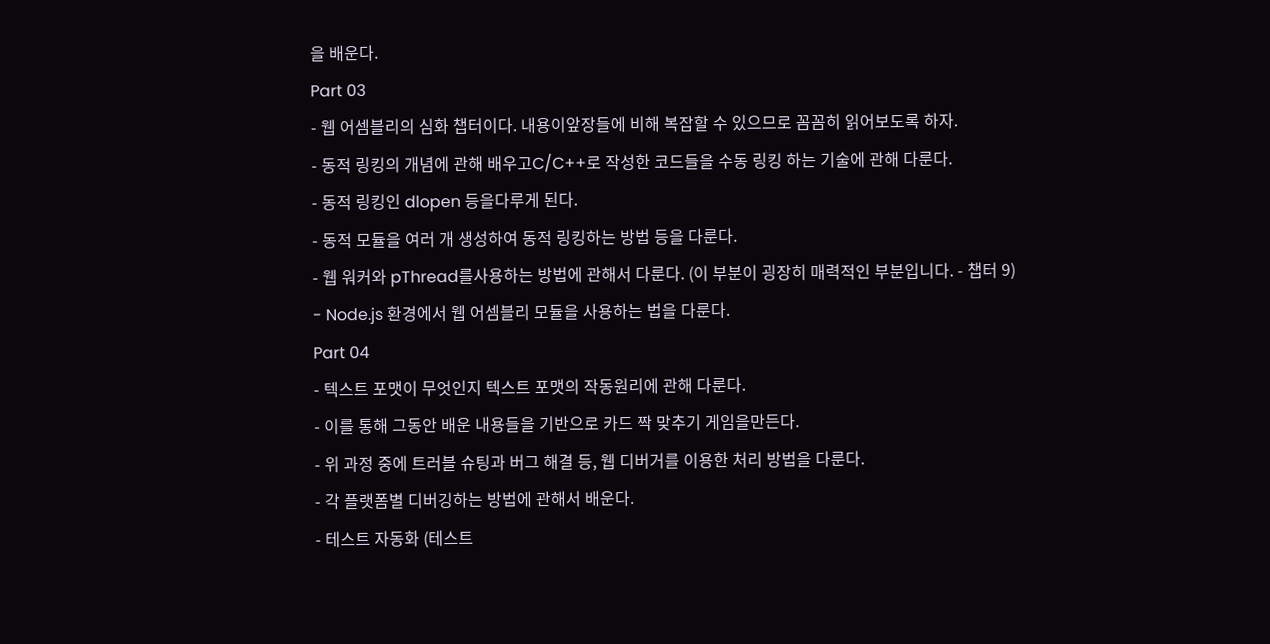을 배운다.
Part 03
- 웹 어셈블리의 심화 챕터이다. 내용이앞장들에 비해 복잡할 수 있으므로 꼼꼼히 읽어보도록 하자.
- 동적 링킹의 개념에 관해 배우고C/C++로 작성한 코드들을 수동 링킹 하는 기술에 관해 다룬다.
- 동적 링킹인 dlopen 등을다루게 된다.
- 동적 모듈을 여러 개 생성하여 동적 링킹하는 방법 등을 다룬다.
- 웹 워커와 pThread를사용하는 방법에 관해서 다룬다. (이 부분이 굉장히 매력적인 부분입니다. - 챕터 9)
- Node.js 환경에서 웹 어셈블리 모듈을 사용하는 법을 다룬다.
Part 04
- 텍스트 포맷이 무엇인지 텍스트 포맷의 작동원리에 관해 다룬다.
- 이를 통해 그동안 배운 내용들을 기반으로 카드 짝 맞추기 게임을만든다.
- 위 과정 중에 트러블 슈팅과 버그 해결 등, 웹 디버거를 이용한 처리 방법을 다룬다.
- 각 플랫폼별 디버깅하는 방법에 관해서 배운다.
- 테스트 자동화 (테스트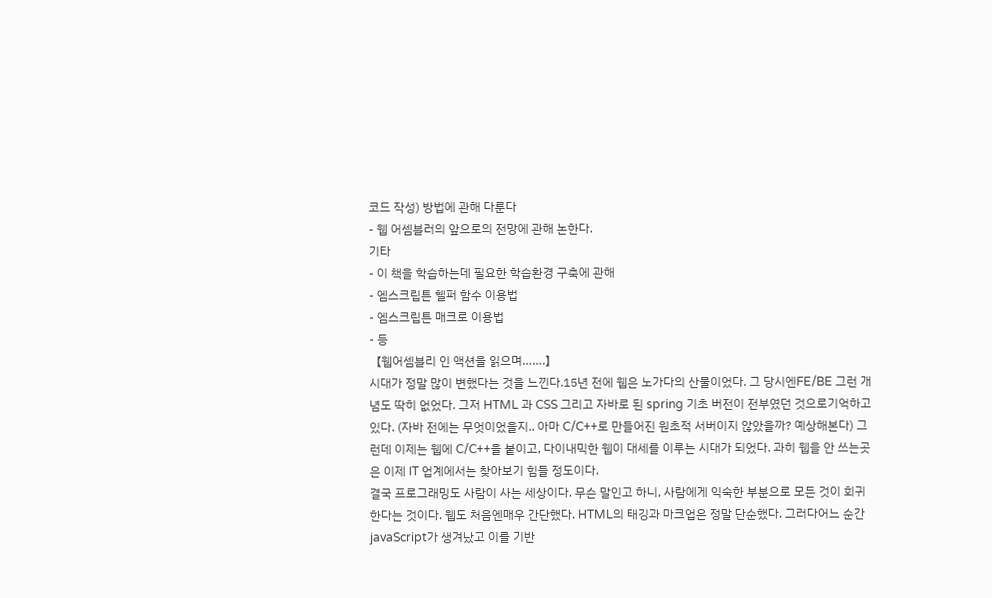코드 작성) 방법에 관해 다룬다
- 웹 어셈블러의 앞으로의 전망에 관해 논한다.
기타
- 이 책을 학습하는데 필요한 학습환경 구축에 관해
- 엠스크립튼 헬퍼 함수 이용법
- 엠스크립튼 매크로 이용법
- 등
【웹어셈블리 인 액션을 읽으며…….】
시대가 정말 많이 변했다는 것을 느낀다.15년 전에 웹은 노가다의 산물이었다. 그 당시엔FE/BE 그런 개념도 딱히 없었다. 그저 HTML 과 CSS 그리고 자바로 된 spring 기초 버전이 전부였던 것으로기억하고 있다. (자바 전에는 무엇이었을지.. 아마 C/C++로 만들어진 원초적 서버이지 않았을까? 예상해본다) 그런데 이제는 웹에 C/C++을 붙이고, 다이내믹한 웹이 대세를 이루는 시대가 되었다. 과히 웹을 안 쓰는곳은 이제 IT 업계에서는 찾아보기 힘들 정도이다.
결국 프로그래밍도 사람이 사는 세상이다. 무슨 말인고 하니, 사람에게 익숙한 부분으로 모든 것이 회귀한다는 것이다. 웹도 처음엔매우 간단했다. HTML의 태깅과 마크업은 정말 단순했다. 그러다어느 순간 javaScript가 생겨났고 이를 기반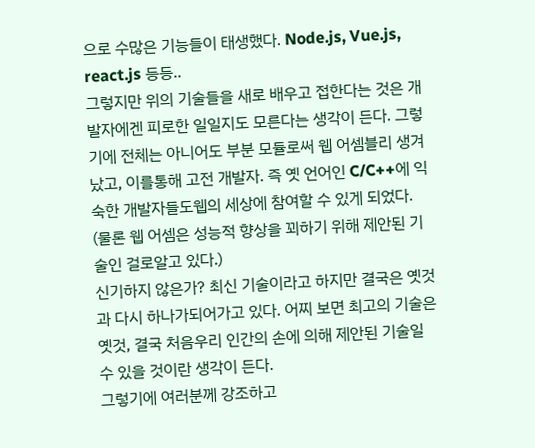으로 수많은 기능들이 태생했다. Node.js, Vue.js, react.js 등등..
그렇지만 위의 기술들을 새로 배우고 접한다는 것은 개발자에겐 피로한 일일지도 모른다는 생각이 든다. 그렇기에 전체는 아니어도 부분 모듈로써 웹 어셈블리 생겨났고, 이를통해 고전 개발자. 즉 옛 언어인 C/C++에 익숙한 개발자들도웹의 세상에 참여할 수 있게 되었다. (물론 웹 어셈은 성능적 향상을 꾀하기 위해 제안된 기술인 걸로알고 있다.)
신기하지 않은가? 최신 기술이라고 하지만 결국은 옛것과 다시 하나가되어가고 있다. 어찌 보면 최고의 기술은 옛것, 결국 처음우리 인간의 손에 의해 제안된 기술일 수 있을 것이란 생각이 든다.
그렇기에 여러분께 강조하고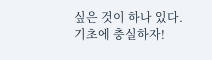싶은 것이 하나 있다.
기초에 충실하자!